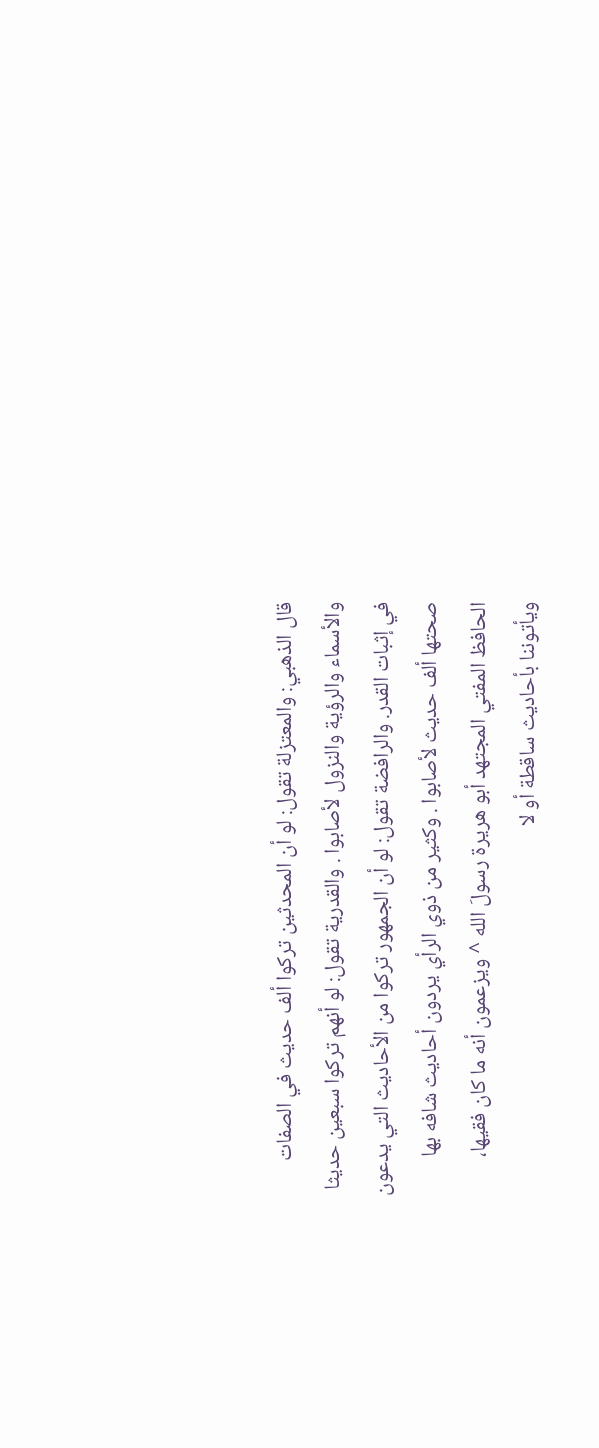قال الذهبي: والمعتزلة تقول: لو أن المحدثين تركوا ألف حديث في الصفات والأسماء والرؤية والنزول لأصابوا . والقدرية تقول: لو أنهم تركوا سبعين حديثا في إثبات القدر. والرافضة تقول: لو أن الجمهور تركوا من الأحاديث التي يدعون صحتها ألف حديث لأصابوا . وكثير من ذوي الرأي يردون أحاديث شافه بها الحافظ المفتي المجتهد أبو هريرة رسولَ الله ^ ويزعمون أنه ما كان فقيها، ويأتوننا بأحاديث ساقطة أو لا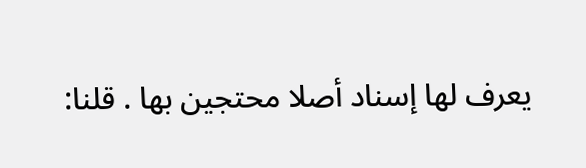يعرف لها إسناد أصلا محتجين بها . قلنا: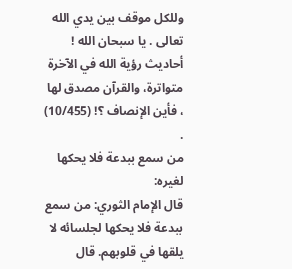وللكل موقف بين يدي الله تعالى . يا سبحان الله ! أحاديث رؤية الله في الآخرة متواترة، والقرآن مصدق لها ، فأين الإنصاف ؟! (10/455) .
من سمع ببدعة فلا يحكها لغيره:
قال الإمام الثوري: من سمع ببدعة فلا يحكها لجلسائه لا يلقها في قلوبهم. قال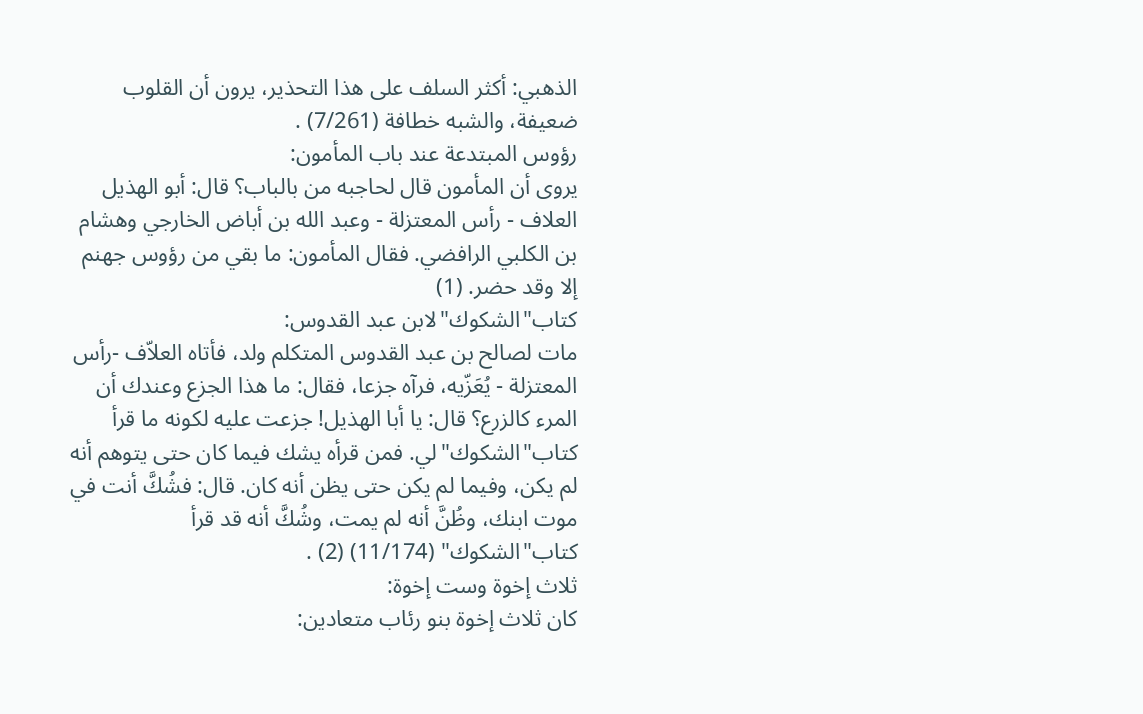الذهبي: أكثر السلف على هذا التحذير، يرون أن القلوب ضعيفة، والشبه خطافة (7/261) .
رؤوس المبتدعة عند باب المأمون:
يروى أن المأمون قال لحاجبه من بالباب؟ قال: أبو الهذيل العلاف - رأس المعتزلة - وعبد الله بن أباض الخارجي وهشام بن الكلبي الرافضي. فقال المأمون: ما بقي من رؤوس جهنم إلا وقد حضر. (1)
كتاب"الشكوك"لابن عبد القدوس:
مات لصالح بن عبد القدوس المتكلم ولد، فأتاه العلاّف -رأس المعتزلة - يُعَزّيه، فرآه جزعا، فقال: ما هذا الجزع وعندك أن المرء كالزرع؟ قال: يا أبا الهذيل! جزعت عليه لكونه ما قرأ كتاب"الشكوك"لي. فمن قرأه يشك فيما كان حتى يتوهم أنه لم يكن، وفيما لم يكن حتى يظن أنه كان. قال: فشُكَّ أنت في موت ابنك، وظُنَّ أنه لم يمت، وشُكَّ أنه قد قرأ كتاب"الشكوك" (11/174) (2) .
ثلاث إخوة وست إخوة:
كان ثلاث إخوة بنو رئاب متعادين: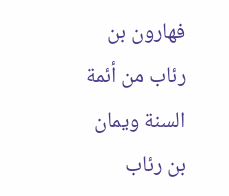فهارون بن رئاب من أئمة السنة ويمان بن رئاب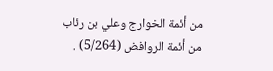من أئمة الخوارج وعلي بن رئاب من أئمة الروافض (5/264) .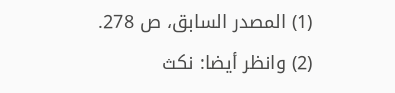(1) المصدر السابق، ص 278.
(2) وانظر أيضا: نكث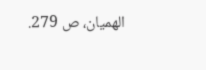الهميان، ص 279.